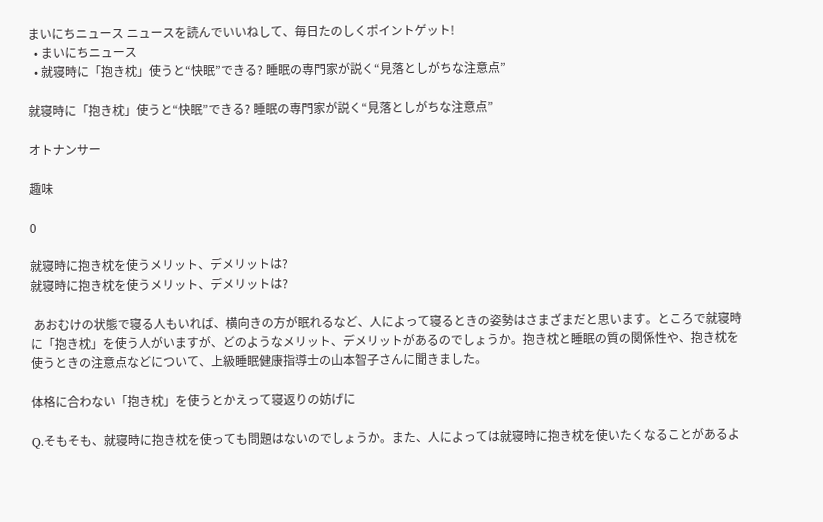まいにちニュース ニュースを読んでいいねして、毎日たのしくポイントゲット!
  • まいにちニュース
  • 就寝時に「抱き枕」使うと“快眠”できる? 睡眠の専門家が説く“見落としがちな注意点”

就寝時に「抱き枕」使うと“快眠”できる? 睡眠の専門家が説く“見落としがちな注意点”

オトナンサー

趣味

0

就寝時に抱き枕を使うメリット、デメリットは?
就寝時に抱き枕を使うメリット、デメリットは?

 あおむけの状態で寝る人もいれば、横向きの方が眠れるなど、人によって寝るときの姿勢はさまざまだと思います。ところで就寝時に「抱き枕」を使う人がいますが、どのようなメリット、デメリットがあるのでしょうか。抱き枕と睡眠の質の関係性や、抱き枕を使うときの注意点などについて、上級睡眠健康指導士の山本智子さんに聞きました。

体格に合わない「抱き枕」を使うとかえって寝返りの妨げに

Q.そもそも、就寝時に抱き枕を使っても問題はないのでしょうか。また、人によっては就寝時に抱き枕を使いたくなることがあるよ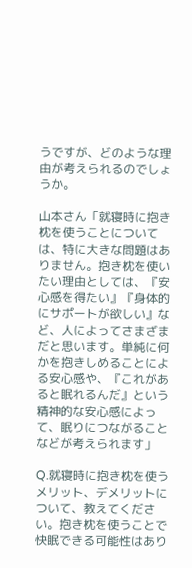うですが、どのような理由が考えられるのでしょうか。

山本さん「就寝時に抱き枕を使うことについては、特に大きな問題はありません。抱き枕を使いたい理由としては、『安心感を得たい』『身体的にサポートが欲しい』など、人によってさまざまだと思います。単純に何かを抱きしめることによる安心感や、『これがあると眠れるんだ』という精神的な安心感によって、眠りにつながることなどが考えられます」

Q.就寝時に抱き枕を使うメリット、デメリットについて、教えてください。抱き枕を使うことで快眠できる可能性はあり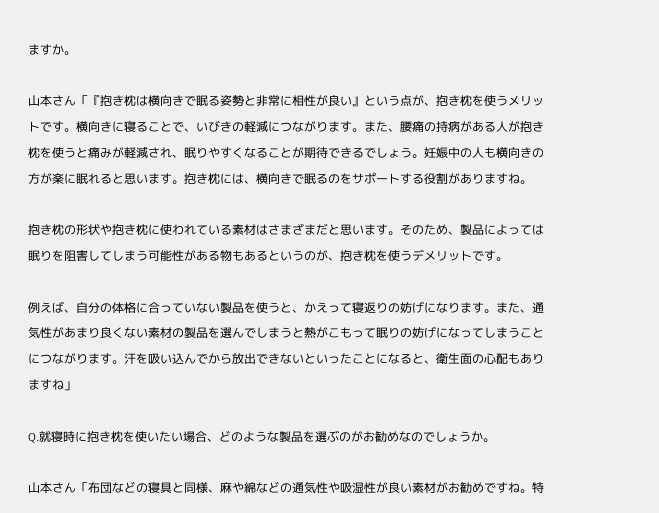ますか。

山本さん「『抱き枕は横向きで眠る姿勢と非常に相性が良い』という点が、抱き枕を使うメリットです。横向きに寝ることで、いびきの軽減につながります。また、腰痛の持病がある人が抱き枕を使うと痛みが軽減され、眠りやすくなることが期待できるでしょう。妊娠中の人も横向きの方が楽に眠れると思います。抱き枕には、横向きで眠るのをサポートする役割がありますね。

抱き枕の形状や抱き枕に使われている素材はさまざまだと思います。そのため、製品によっては眠りを阻害してしまう可能性がある物もあるというのが、抱き枕を使うデメリットです。

例えば、自分の体格に合っていない製品を使うと、かえって寝返りの妨げになります。また、通気性があまり良くない素材の製品を選んでしまうと熱がこもって眠りの妨げになってしまうことにつながります。汗を吸い込んでから放出できないといったことになると、衛生面の心配もありますね」

Q.就寝時に抱き枕を使いたい場合、どのような製品を選ぶのがお勧めなのでしょうか。

山本さん「布団などの寝具と同様、麻や綿などの通気性や吸湿性が良い素材がお勧めですね。特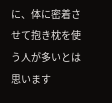に、体に密着させて抱き枕を使う人が多いとは思います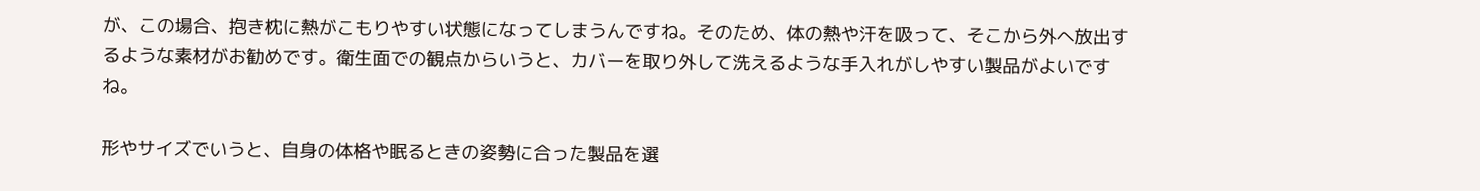が、この場合、抱き枕に熱がこもりやすい状態になってしまうんですね。そのため、体の熱や汗を吸って、そこから外へ放出するような素材がお勧めです。衛生面での観点からいうと、カバーを取り外して洗えるような手入れがしやすい製品がよいですね。

形やサイズでいうと、自身の体格や眠るときの姿勢に合った製品を選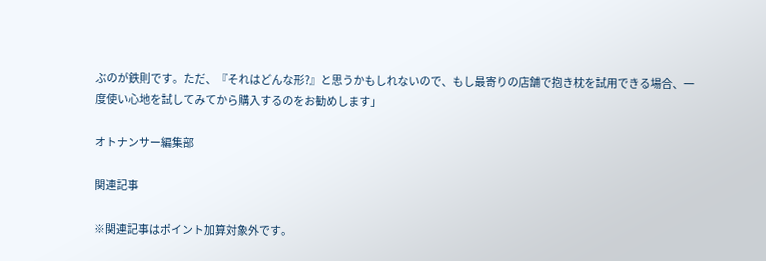ぶのが鉄則です。ただ、『それはどんな形?』と思うかもしれないので、もし最寄りの店舗で抱き枕を試用できる場合、一度使い心地を試してみてから購入するのをお勧めします」

オトナンサー編集部

関連記事

※関連記事はポイント加算対象外です。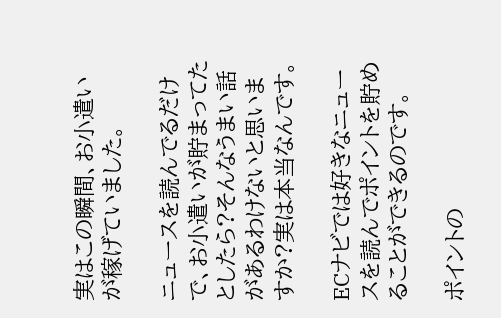実はこの瞬間、お小遣いが稼げていました。

ニュースを読んでるだけで、お小遣いが貯まってたとしたら?そんなうまい話があるわけないと思いますか?実は本当なんです。

ECナビでは好きなニュースを読んでポイントを貯めることができるのです。

ポイントの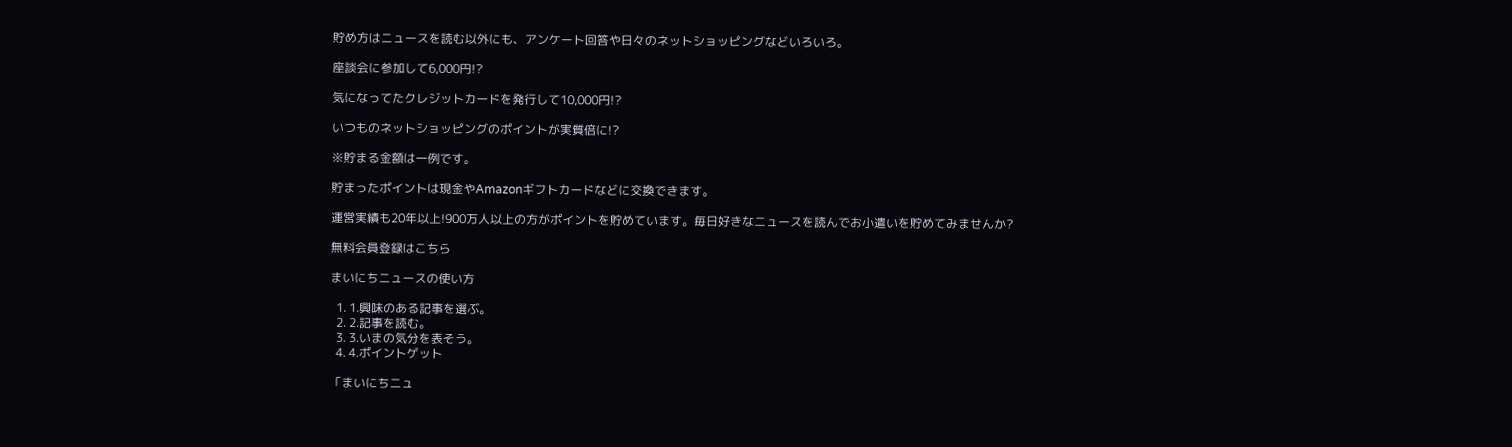貯め方はニュースを読む以外にも、アンケート回答や日々のネットショッピングなどいろいろ。

座談会に参加して6,000円!?

気になってたクレジットカードを発行して10,000円!?

いつものネットショッピングのポイントが実質倍に!?

※貯まる金額は一例です。

貯まったポイントは現金やAmazonギフトカードなどに交換できます。

運営実績も20年以上!900万人以上の方がポイントを貯めています。毎日好きなニュースを読んでお小遣いを貯めてみませんか?

無料会員登録はこちら

まいにちニュースの使い方

  1. 1.興味のある記事を選ぶ。
  2. 2.記事を読む。
  3. 3.いまの気分を表そう。
  4. 4.ポイントゲット

「まいにちニュ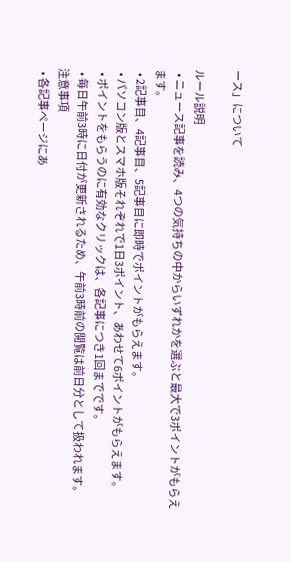ース」について

ルール説明
  • ニュース記事を読み、4つの気持ちの中からいずれかを選ぶと最大で3ポイントがもらえます。
  • 2記事目、4記事目、5記事目に即時でポイントがもらえます。
  • パソコン版とスマホ版それぞれで1日3ポイント、あわせて6ポイントがもらえます。
  • ポイントをもらうのに有効なクリックは、各記事につき1回までです。
  • 毎日午前3時に日付が更新されるため、午前3時前の閲覧は前日分として扱われます。
注意事項
  • 各記事ページにあ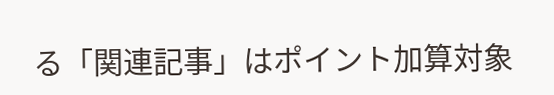る「関連記事」はポイント加算対象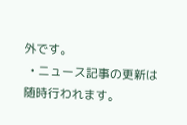外です。
  • ニュース記事の更新は随時行われます。